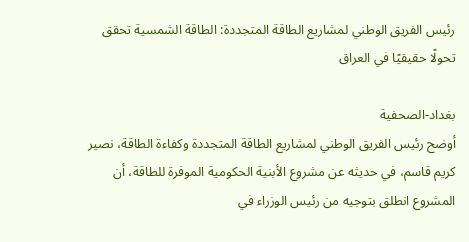رئيس الفريق الوطني لمشاريع الطاقة المتجددة: الطاقة الشمسية تحقق تحولًا حقيقيًا في العراق

بغداد-الصحفية
أوضح رئيس الفريق الوطني لمشاريع الطاقة المتجددة وكفاءة الطاقة، نصير كريم قاسم، في حديثه عن مشروع الأبنية الحكومية الموفرة للطاقة، أن المشروع انطلق بتوجيه من رئيس الوزراء في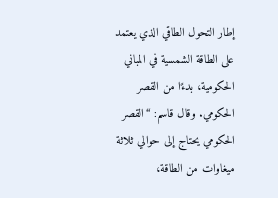إطار التحول الطاقي الذي يعتمد على الطاقة الشمسية في المباني الحكومية، بدءًا من القصر الحكومي. وقال قاسم: “القصر الحكومي يحتاج إلى حوالي ثلاثة ميغاوات من الطاقة،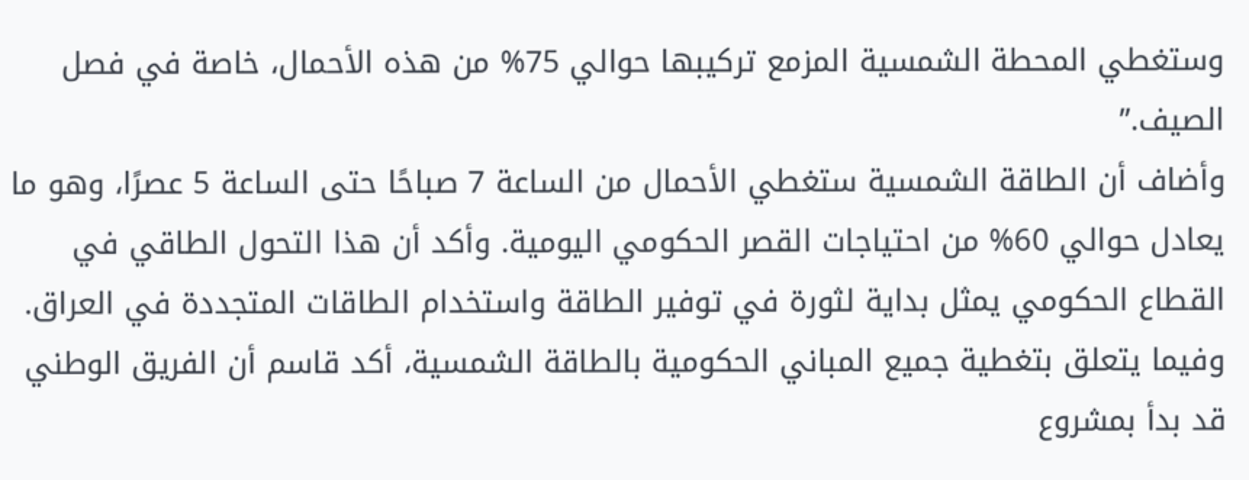وستغطي المحطة الشمسية المزمع تركيبها حوالي 75% من هذه الأحمال، خاصة في فصل الصيف.”
وأضاف أن الطاقة الشمسية ستغطي الأحمال من الساعة 7 صباحًا حتى الساعة 5 عصرًا، وهو ما يعادل حوالي 60% من احتياجات القصر الحكومي اليومية. وأكد أن هذا التحول الطاقي في القطاع الحكومي يمثل بداية لثورة في توفير الطاقة واستخدام الطاقات المتجددة في العراق.
وفيما يتعلق بتغطية جميع المباني الحكومية بالطاقة الشمسية، أكد قاسم أن الفريق الوطني قد بدأ بمشروع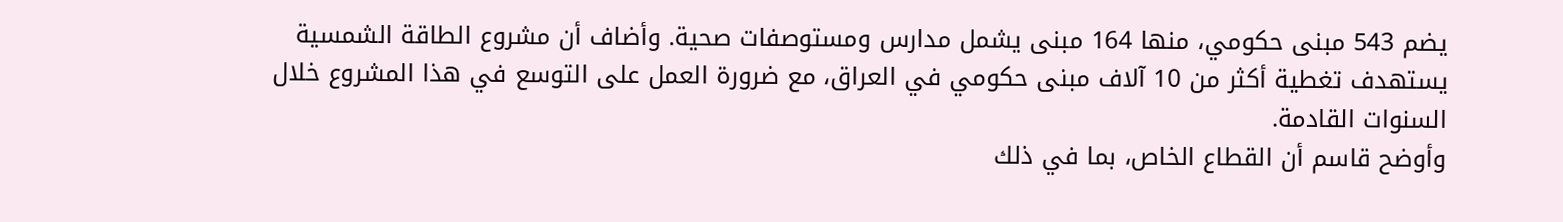يضم 543 مبنى حكومي، منها 164 مبنى يشمل مدارس ومستوصفات صحية. وأضاف أن مشروع الطاقة الشمسية يستهدف تغطية أكثر من 10 آلاف مبنى حكومي في العراق، مع ضرورة العمل على التوسع في هذا المشروع خلال السنوات القادمة.
وأوضح قاسم أن القطاع الخاص، بما في ذلك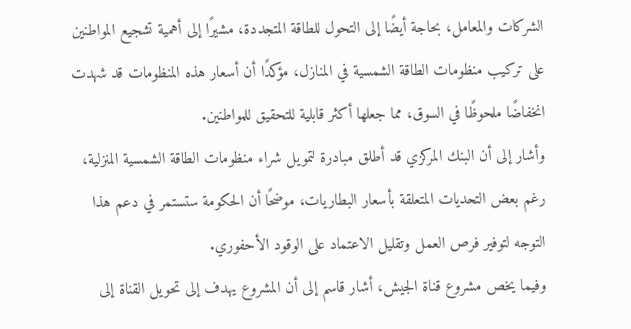الشركات والمعامل، بحاجة أيضًا إلى التحول للطاقة المتجددة، مشيرًا إلى أهمية تشجيع المواطنين على تركيب منظومات الطاقة الشمسية في المنازل، مؤكدًا أن أسعار هذه المنظومات قد شهدت انخفاضًا ملحوظًا في السوق، مما جعلها أكثر قابلية للتحقيق للمواطنين.
وأشار إلى أن البنك المركزي قد أطلق مبادرة لتمويل شراء منظومات الطاقة الشمسية المنزلية، رغم بعض التحديات المتعلقة بأسعار البطاريات، موضحًا أن الحكومة ستستمر في دعم هذا التوجه لتوفير فرص العمل وتقليل الاعتماد على الوقود الأحفوري.
وفيما يخص مشروع قناة الجيش، أشار قاسم إلى أن المشروع يهدف إلى تحويل القناة إلى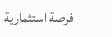فرصة استثمارية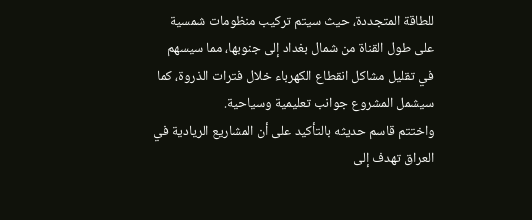للطاقة المتجددة، حيث سيتم تركيب منظومات شمسية على طول القناة من شمال بغداد إلى جنوبها، مما سيسهم في تقليل مشاكل انقطاع الكهرباء خلال فترات الذروة، كما سيشمل المشروع جوانب تعليمية وسياحية.
واختتم قاسم حديثه بالتأكيد على أن المشاريع الريادية في العراق تهدف إلى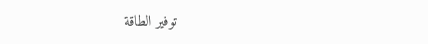توفير الطاقة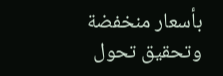بأسعار منخفضة وتحقيق تحول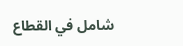شامل في القطاع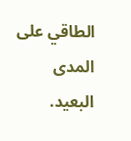الطاقي على المدى البعيد.